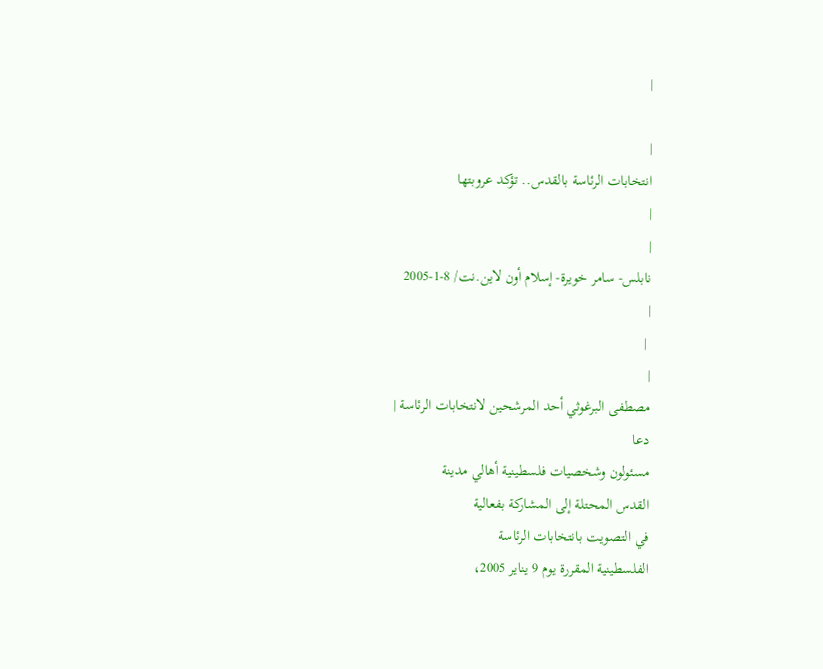|

|
انتخابات الرئاسة بالقدس.. تؤكد عروبتها
|
|
نابلس- سامر خويرة- إسلام أون لاين.نت/ 8-1-2005
|
 |
|
مصطفى البرغوثي أحد المرشحين لانتخابات الرئاسة |
دعا
مسئولون وشخصيات فلسطينية أهالي مدينة
القدس المحتلة إلى المشاركة بفعالية
في التصويت بانتخابات الرئاسة
الفلسطينية المقررة يوم 9 يناير 2005،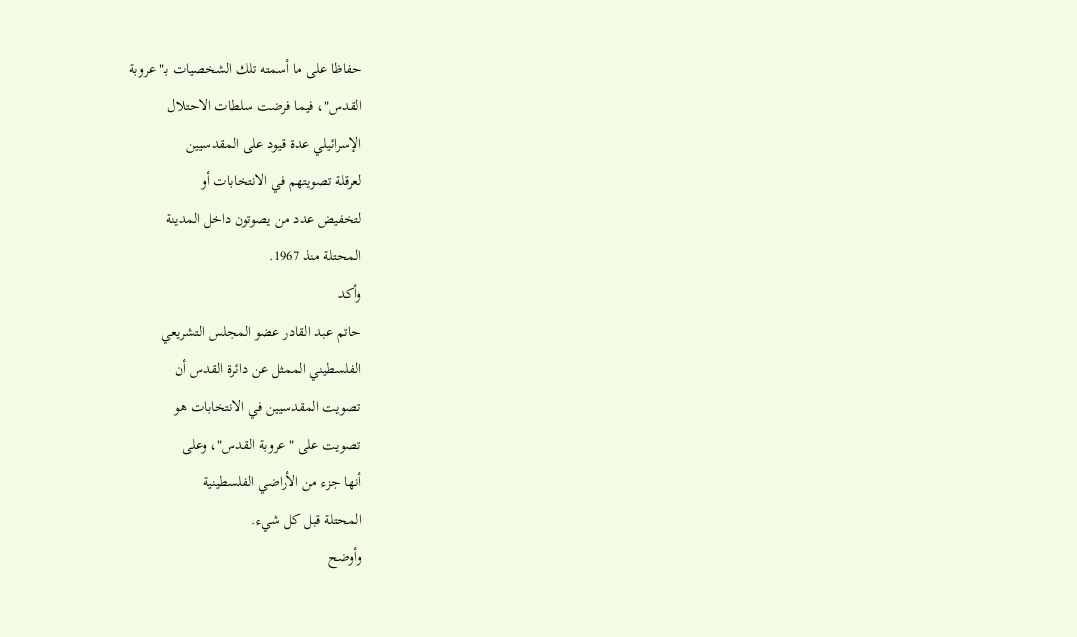حفاظا على ما أسمته تلك الشخصيات بـ"عروبة
القدس"، فيما فرضت سلطات الاحتلال
الإسرائيلي عدة قيود على المقدسيين
لعرقلة تصويتهم في الانتخابات أو
لتخفيض عدد من يصوتون داخل المدينة
المحتلة منذ 1967.
وأكد
حاتم عبد القادر عضو المجلس التشريعي
الفلسطيني الممثل عن دائرة القدس أن
تصويت المقدسيين في الانتخابات هو
تصويت على "عروبة القدس"، وعلى
أنها جزء من الأراضي الفلسطينية
المحتلة قبل كل شيء.
وأوضح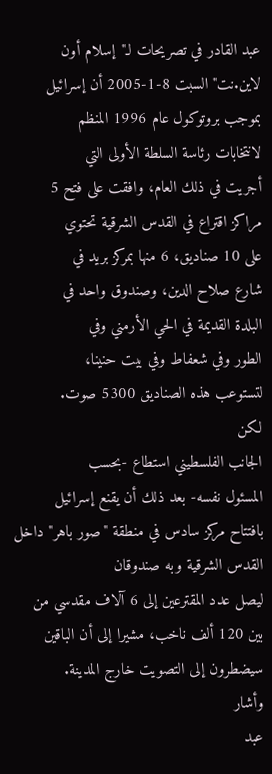عبد القادر في تصريحات لـ"إسلام أون
لاين.نت" السبت 8-1-2005 أن إسرائيل
بموجب بروتوكول عام 1996 المنظم
لانتخابات رئاسة السلطة الأولى التي
أجريت في ذلك العام، وافقت على فتح 5
مراكز اقتراع في القدس الشرقية تحتوي
على 10 صناديق، 6 منها بمركز بريد في
شارع صلاح الدين، وصندوق واحد في
البلدة القديمة في الحي الأرمني وفي
الطور وفي شعفاط وفي بيت حنينا،
لتستوعب هذه الصناديق 5300 صوت.
لكن
الجانب الفلسطيني استطاع -بحسب
المسئول نفسه- بعد ذلك أن يقنع إسرائيل
بافتتاح مركز سادس في منطقة "صور باهر" داخل القدس الشرقية وبه صندوقان
ليصل عدد المقترعين إلى 6 آلاف مقدسي من
بين 120 ألف ناخب، مشيرا إلى أن الباقين
سيضطرون إلى التصويت خارج المدينة.
وأشار
عبد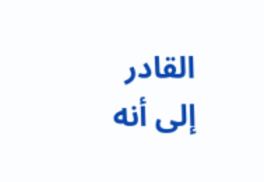القادر إلى أنه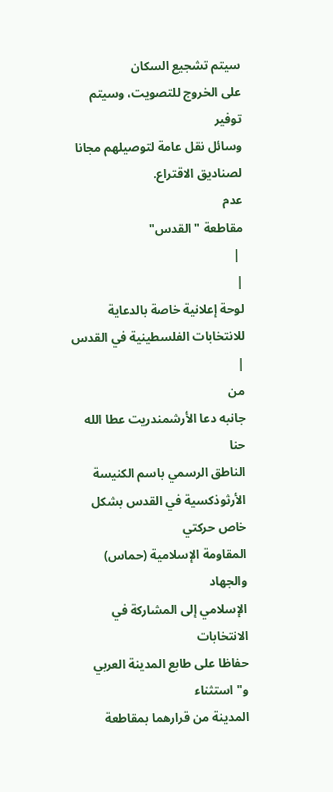سيتم تشجيع السكان
على الخروج للتصويت، وسيتم توفير
وسائل نقل عامة لتوصيلهم مجانا
لصناديق الاقتراع.
عدم
مقاطعة "القدس"
 |
|
لوحة إعلانية خاصة بالدعاية للانتخابات الفلسطينية في القدس |
من
جانبه دعا الأرشمندريت عطا الله حنا
الناطق الرسمي باسم الكنيسة
الأرثوذكسية في القدس بشكل خاص حركتي
المقاومة الإسلامية (حماس) والجهاد
الإسلامي إلى المشاركة في الانتخابات
حفاظا على طابع المدينة العربي و"استثناء
المدينة من قرارهما بمقاطعة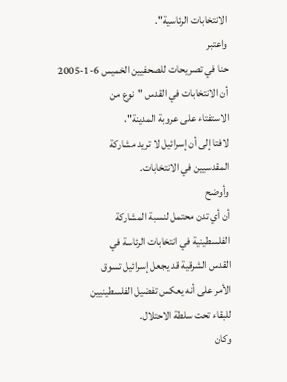الانتخابات الرئاسية".
واعتبر
حنا في تصريحات للصحفيين الخميس 6-1-2005
أن الانتخابات في القدس "نوع من
الاستفتاء على عروبة المدينة"،
لافتا إلى أن إسرائيل لا تريد مشاركة
المقدسيين في الانتخابات.
وأوضح
أن أي تدن محتمل لنسبة المشاركة
الفلسطينية في انتخابات الرئاسة في
القدس الشرقية قد يجعل إسرائيل تسوق
الأمر على أنه يعكس تفضيل الفلسطينيين
للبقاء تحت سلطة الاحتلال.
وكان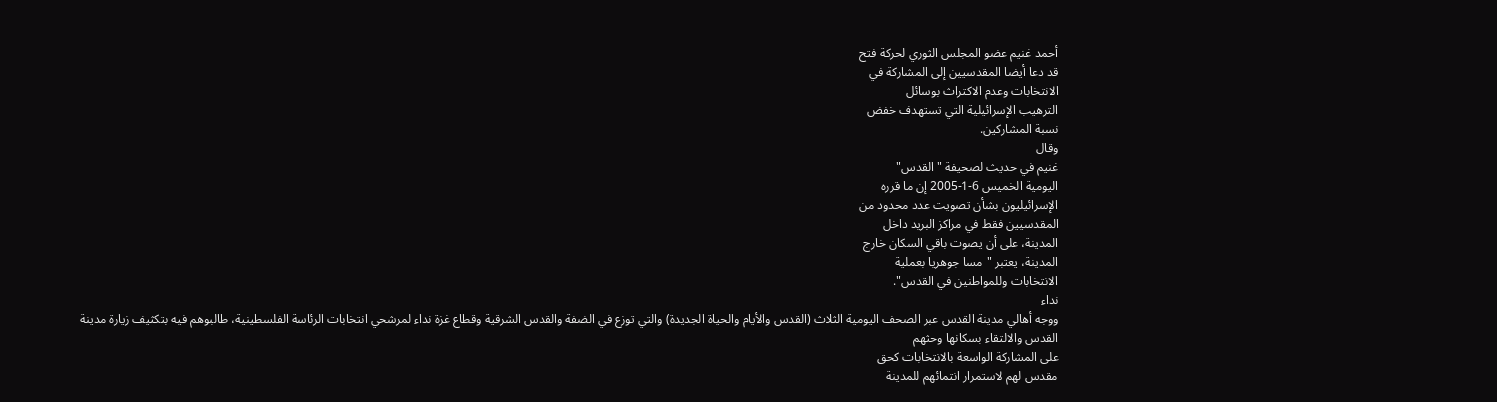أحمد غنيم عضو المجلس الثوري لحركة فتح
قد دعا أيضا المقدسيين إلى المشاركة في
الانتخابات وعدم الاكتراث بوسائل
الترهيب الإسرائيلية التي تستهدف خفض
نسبة المشاركين.
وقال
غنيم في حديث لصحيفة "القدس"
اليومية الخميس 6-1-2005 إن ما قرره
الإسرائيليون بشأن تصويت عدد محدود من
المقدسيين فقط في مراكز البريد داخل
المدينة، على أن يصوت باقي السكان خارج
المدينة، يعتبر "مسا جوهريا بعملية
الانتخابات وللمواطنين في القدس".
نداء
ووجه أهالي مدينة القدس عبر الصحف اليومية الثلاث (القدس والأيام والحياة الجديدة) والتي توزع في الضفة والقدس الشرقية وقطاع غزة نداء لمرشحي انتخابات الرئاسة الفلسطينية، طالبوهم فيه بتكثيف زيارة مدينة
القدس والالتقاء بسكانها وحثهم
على المشاركة الواسعة بالانتخابات كحق
مقدس لهم لاستمرار انتمائهم للمدينة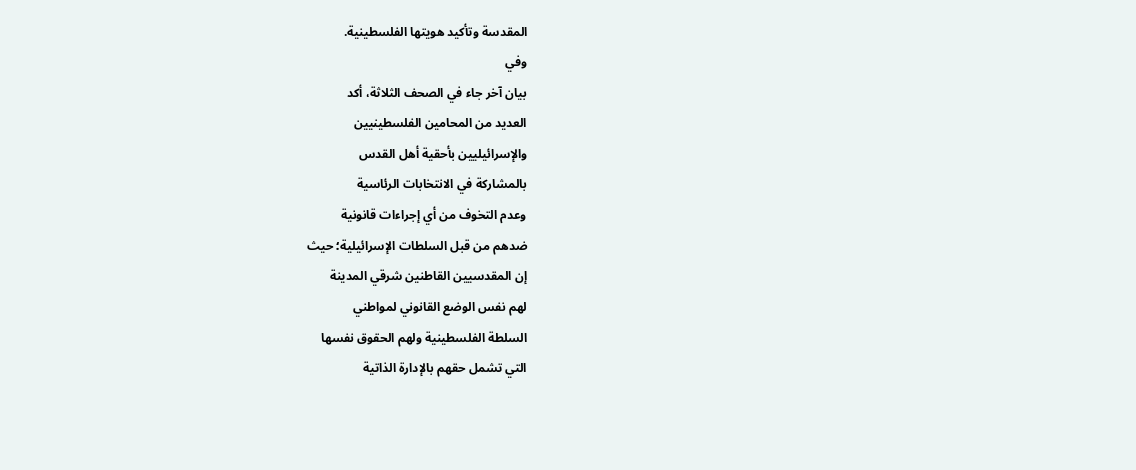المقدسة وتأكيد هويتها الفلسطينية.
وفي
بيان آخر جاء في الصحف الثلاثة، أكد
العديد من المحامين الفلسطينيين
والإسرائيليين بأحقية أهل القدس
بالمشاركة في الانتخابات الرئاسية
وعدم التخوف من أي إجراءات قانونية
ضدهم من قبل السلطات الإسرائيلية؛ حيث
إن المقدسيين القاطنين شرقي المدينة
لهم نفس الوضع القانوني لمواطني
السلطة الفلسطينية ولهم الحقوق نفسها
التي تشمل حقهم بالإدارة الذاتية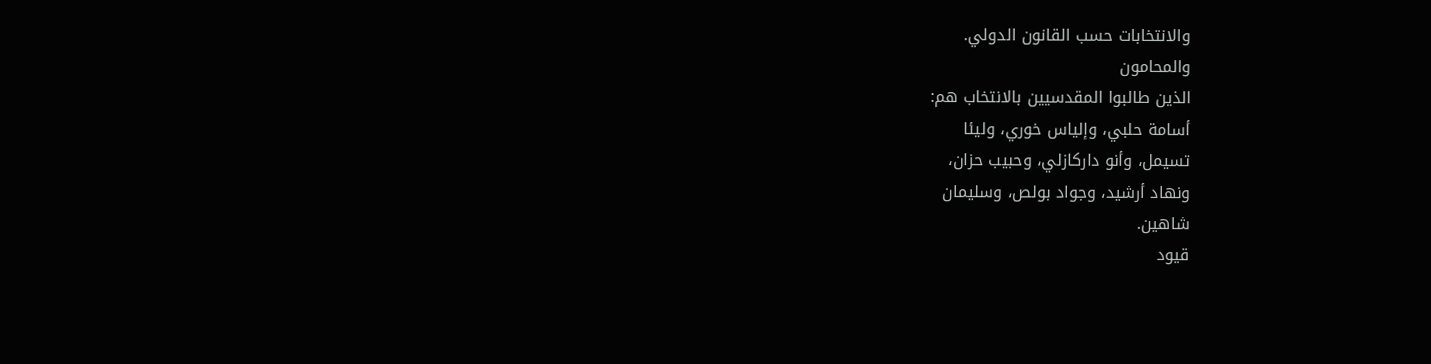والانتخابات حسب القانون الدولي.
والمحامون
الذين طالبوا المقدسيين بالانتخاب هم:
أسامة حلبي، وإلياس خوري، وليئا
تسيمل، وأنو داركازلي، وحبيب حزان،
ونهاد أرشيد، وجواد بولص، وسليمان
شاهين.
قيود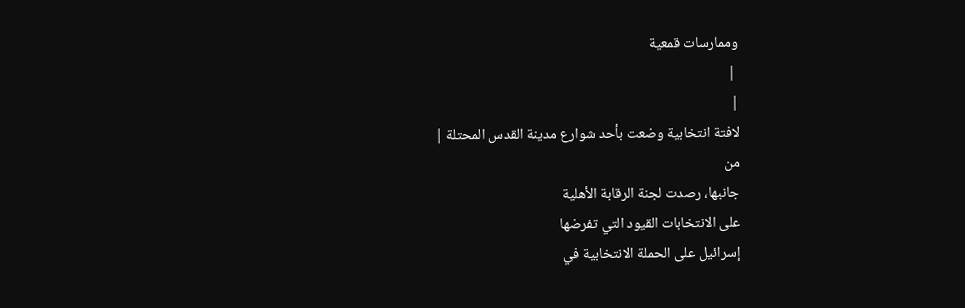وممارسات قمعية
 |
|
لافتة انتخابية وضعت بأحد شوارع مدينة القدس المحتلة |
من
جانبها، رصدت لجنة الرقابة الأهلية
على الانتخابات القيود التي تفرضها
إسرائيل على الحملة الانتخابية في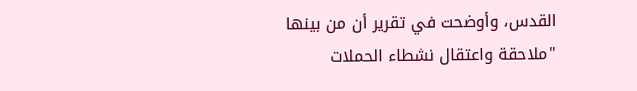القدس، وأوضحت في تقرير أن من بينها
"ملاحقة واعتقال نشطاء الحملات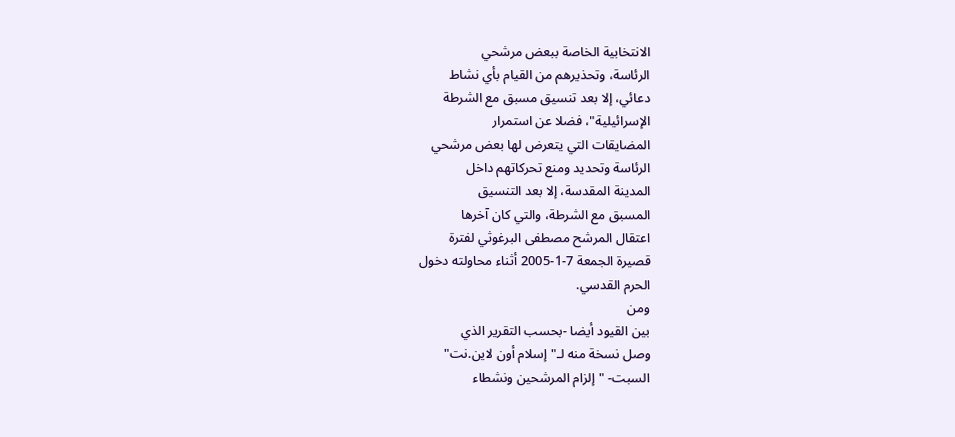الانتخابية الخاصة ببعض مرشحي
الرئاسة، وتحذيرهم من القيام بأي نشاط
دعائي، إلا بعد تنسيق مسبق مع الشرطة
الإسرائيلية"، فضلا عن استمرار
المضايقات التي يتعرض لها بعض مرشحي
الرئاسة وتحديد ومنع تحركاتهم داخل
المدينة المقدسة، إلا بعد التنسيق
المسبق مع الشرطة، والتي كان آخرها
اعتقال المرشح مصطفى البرغوثي لفترة
قصيرة الجمعة 7-1-2005 أثناء محاولته دخول
الحرم القدسي.
ومن
بين القيود أيضا -بحسب التقرير الذي
وصل نسخة منه لـ"إسلام أون لاين.نت"
السبت- "إلزام المرشحين ونشطاء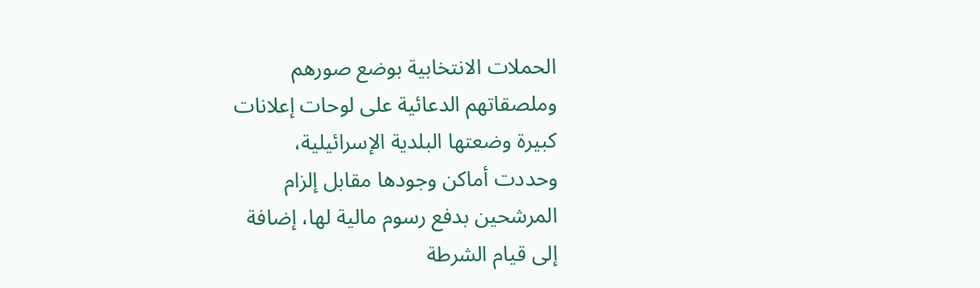الحملات الانتخابية بوضع صورهم
وملصقاتهم الدعائية على لوحات إعلانات
كبيرة وضعتها البلدية الإسرائيلية،
وحددت أماكن وجودها مقابل إلزام
المرشحين بدفع رسوم مالية لها، إضافة
إلى قيام الشرطة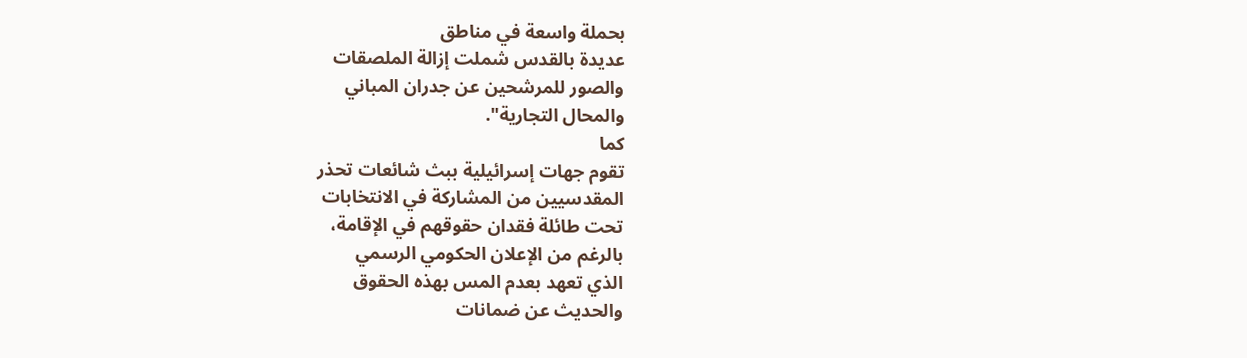بحملة واسعة في مناطق
عديدة بالقدس شملت إزالة الملصقات
والصور للمرشحين عن جدران المباني
والمحال التجارية".
كما
تقوم جهات إسرائيلية ببث شائعات تحذر
المقدسيين من المشاركة في الانتخابات
تحت طائلة فقدان حقوقهم في الإقامة،
بالرغم من الإعلان الحكومي الرسمي
الذي تعهد بعدم المس بهذه الحقوق
والحديث عن ضمانات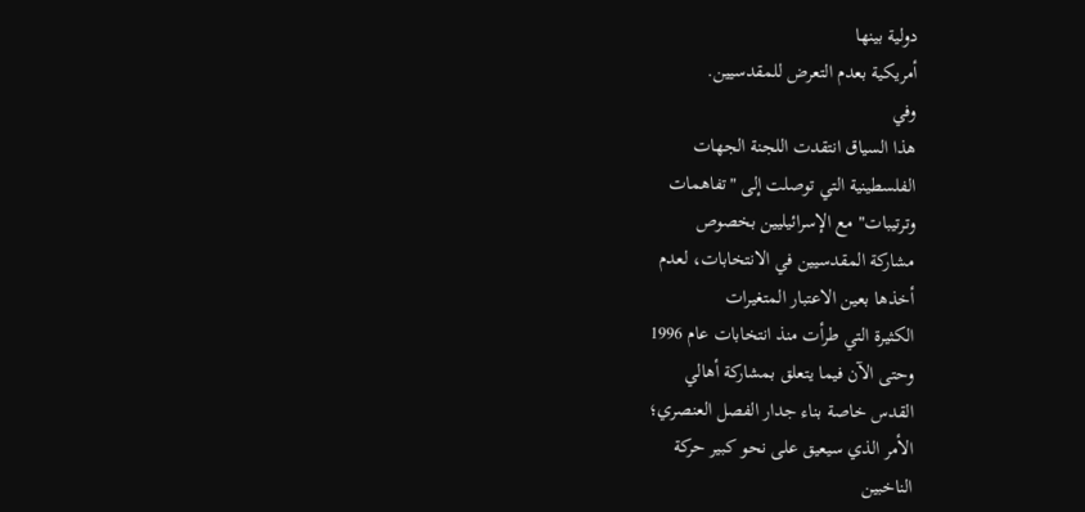دولية بينها
أمريكية بعدم التعرض للمقدسيين.
وفي
هذا السياق انتقدت اللجنة الجهات
الفلسطينية التي توصلت إلى "تفاهمات
وترتيبات" مع الإسرائيليين بخصوص
مشاركة المقدسيين في الانتخابات، لعدم
أخذها بعين الاعتبار المتغيرات
الكثيرة التي طرأت منذ انتخابات عام 1996
وحتى الآن فيما يتعلق بمشاركة أهالي
القدس خاصة بناء جدار الفصل العنصري؛
الأمر الذي سيعيق على نحو كبير حركة
الناخبين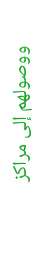ووصولهم إلى مراكز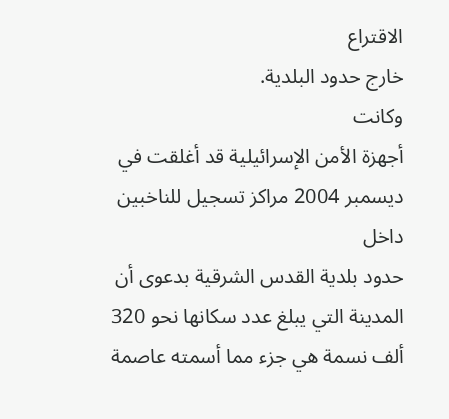الاقتراع
خارج حدود البلدية.
وكانت
أجهزة الأمن الإسرائيلية قد أغلقت في
ديسمبر 2004 مراكز تسجيل للناخبين داخل
حدود بلدية القدس الشرقية بدعوى أن
المدينة التي يبلغ عدد سكانها نحو 320
ألف نسمة هي جزء مما أسمته عاصمة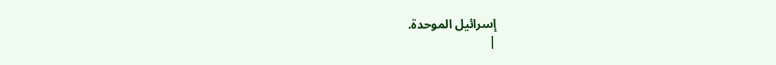إسرائيل الموحدة.
|